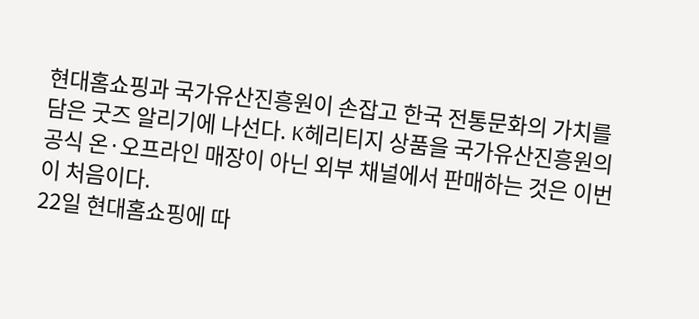현대홈쇼핑과 국가유산진흥원이 손잡고 한국 전통문화의 가치를 담은 굿즈 알리기에 나선다. K헤리티지 상품을 국가유산진흥원의 공식 온·오프라인 매장이 아닌 외부 채널에서 판매하는 것은 이번이 처음이다.
22일 현대홈쇼핑에 따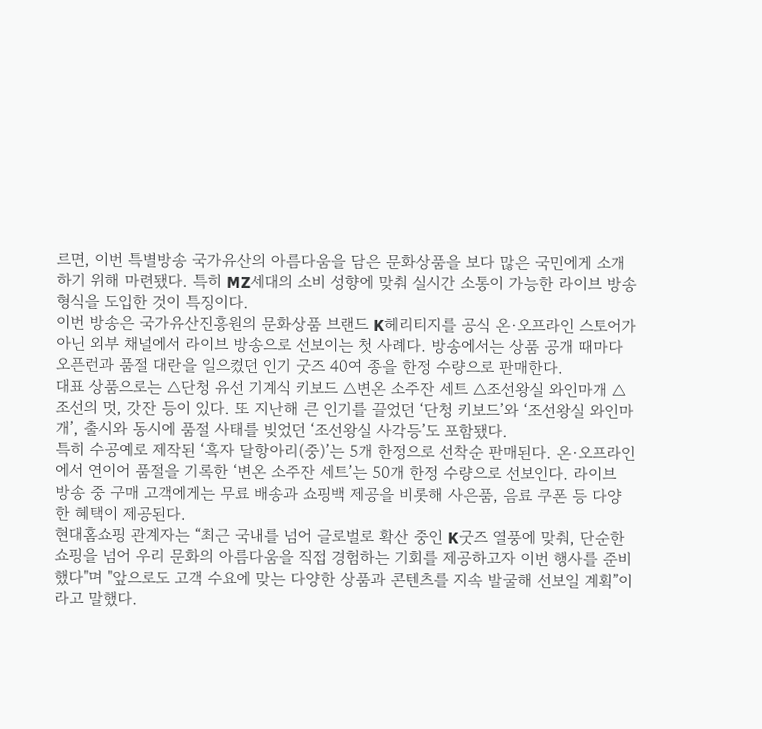르면, 이번 특별방송 국가유산의 아름다움을 담은 문화상품을 보다 많은 국민에게 소개하기 위해 마련됐다. 특히 MZ세대의 소비 성향에 맞춰 실시간 소통이 가능한 라이브 방송 형식을 도입한 것이 특징이다.
이번 방송은 국가유산진흥원의 문화상품 브랜드 K헤리티지를 공식 온·오프라인 스토어가 아닌 외부 채널에서 라이브 방송으로 선보이는 첫 사례다. 방송에서는 상품 공개 때마다 오픈런과 품절 대란을 일으켰던 인기 굿즈 40여 종을 한정 수량으로 판매한다.
대표 상품으로는 △단청 유선 기계식 키보드 △변온 소주잔 세트 △조선왕실 와인마개 △조선의 멋, 갓잔 등이 있다. 또 지난해 큰 인기를 끌었던 ‘단청 키보드’와 ‘조선왕실 와인마개’, 출시와 동시에 품절 사태를 빚었던 ‘조선왕실 사각등’도 포함됐다.
특히 수공예로 제작된 ‘흑자 달항아리(중)’는 5개 한정으로 선착순 판매된다. 온·오프라인에서 연이어 품절을 기록한 ‘변온 소주잔 세트’는 50개 한정 수량으로 선보인다. 라이브 방송 중 구매 고객에게는 무료 배송과 쇼핑백 제공을 비롯해 사은품, 음료 쿠폰 등 다양한 혜택이 제공된다.
현대홈쇼핑 관계자는 “최근 국내를 넘어 글로벌로 확산 중인 K굿즈 열풍에 맞춰, 단순한 쇼핑을 넘어 우리 문화의 아름다움을 직접 경험하는 기회를 제공하고자 이번 행사를 준비했다"며 "앞으로도 고객 수요에 맞는 다양한 상품과 콘텐츠를 지속 발굴해 선보일 계획”이라고 말했다.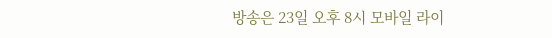방송은 23일 오후 8시 모바일 라이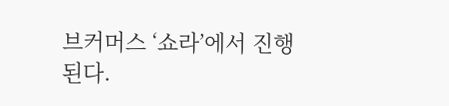브커머스 ‘쇼라’에서 진행된다.